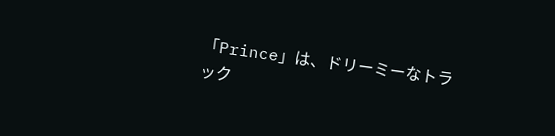「Prince」は、ドリーミーなトラック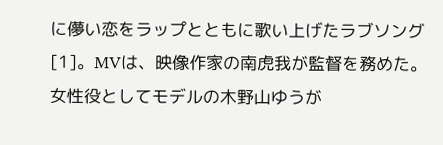に儚い恋をラップとともに歌い上げたラブソング[1]。MVは、映像作家の南虎我が監督を務めた。女性役としてモデルの木野山ゆうが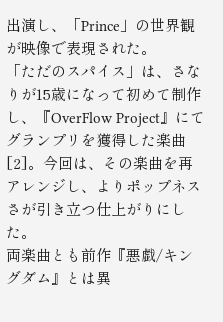出演し、「Prince」の世界観が映像で表現された。
「ただのスパイス」は、さなりが15歳になって初めて制作し、『OverFlow Project』にてグランプリを獲得した楽曲[2]。今回は、その楽曲を再アレンジし、よりポップネスさが引き立つ仕上がりにした。
両楽曲とも前作『悪戯/キングダム』とは異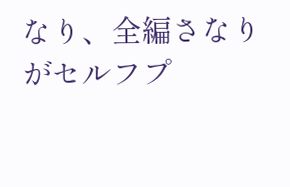なり、全編さなりがセルフプ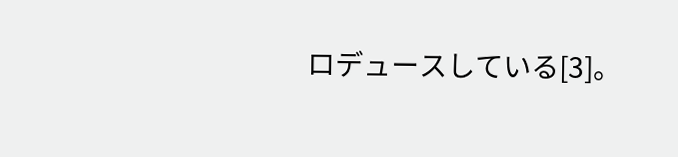ロデュースしている[3]。